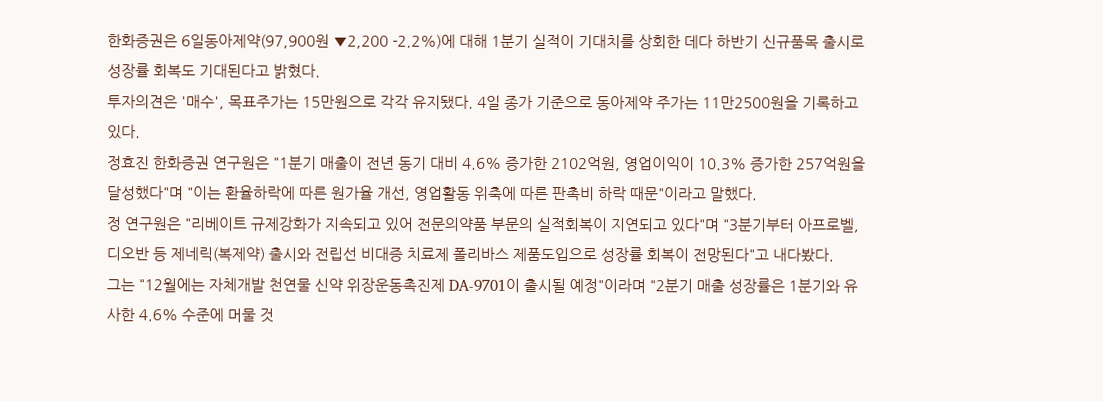한화증권은 6일동아제약(97,900원 ▼2,200 -2.2%)에 대해 1분기 실적이 기대치를 상회한 데다 하반기 신규품목 출시로 성장률 회복도 기대된다고 밝혔다.
투자의견은 '매수', 목표주가는 15만원으로 각각 유지됐다. 4일 종가 기준으로 동아제약 주가는 11만2500원을 기록하고 있다.
정효진 한화증권 연구원은 "1분기 매출이 전년 동기 대비 4.6% 증가한 2102억원, 영업이익이 10.3% 증가한 257억원을 달성했다"며 "이는 환율하락에 따른 원가율 개선, 영업활동 위축에 따른 판촉비 하락 때문"이라고 말했다.
정 연구원은 "리베이트 규제강화가 지속되고 있어 전문의약품 부문의 실적회복이 지연되고 있다"며 "3분기부터 아프로벨, 디오반 등 제네릭(복제약) 출시와 전립선 비대증 치료제 폴리바스 제품도입으로 성장률 회복이 전망된다"고 내다봤다.
그는 "12월에는 자체개발 천연물 신약 위장운동촉진제 DA-9701이 출시될 예정"이라며 "2분기 매출 성장률은 1분기와 유사한 4.6% 수준에 머물 것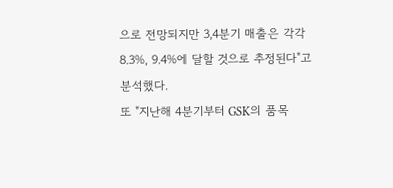으로 전망되지만 3,4분기 매출은 각각 8.3%, 9.4%에 달할 것으로 추정된다"고 분석했다.
또 "지난해 4분기부터 GSK의 품목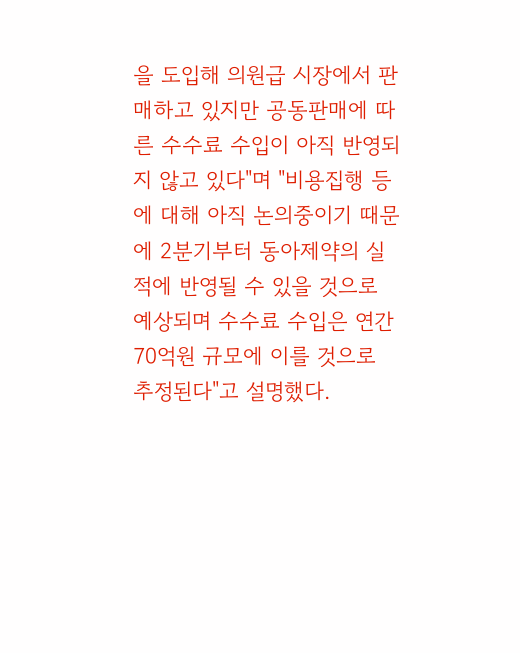을 도입해 의원급 시장에서 판매하고 있지만 공동판매에 따른 수수료 수입이 아직 반영되지 않고 있다"며 "비용집행 등에 대해 아직 논의중이기 때문에 2분기부터 동아제약의 실적에 반영될 수 있을 것으로 예상되며 수수료 수입은 연간 70억원 규모에 이를 것으로 추정된다"고 설명했다.